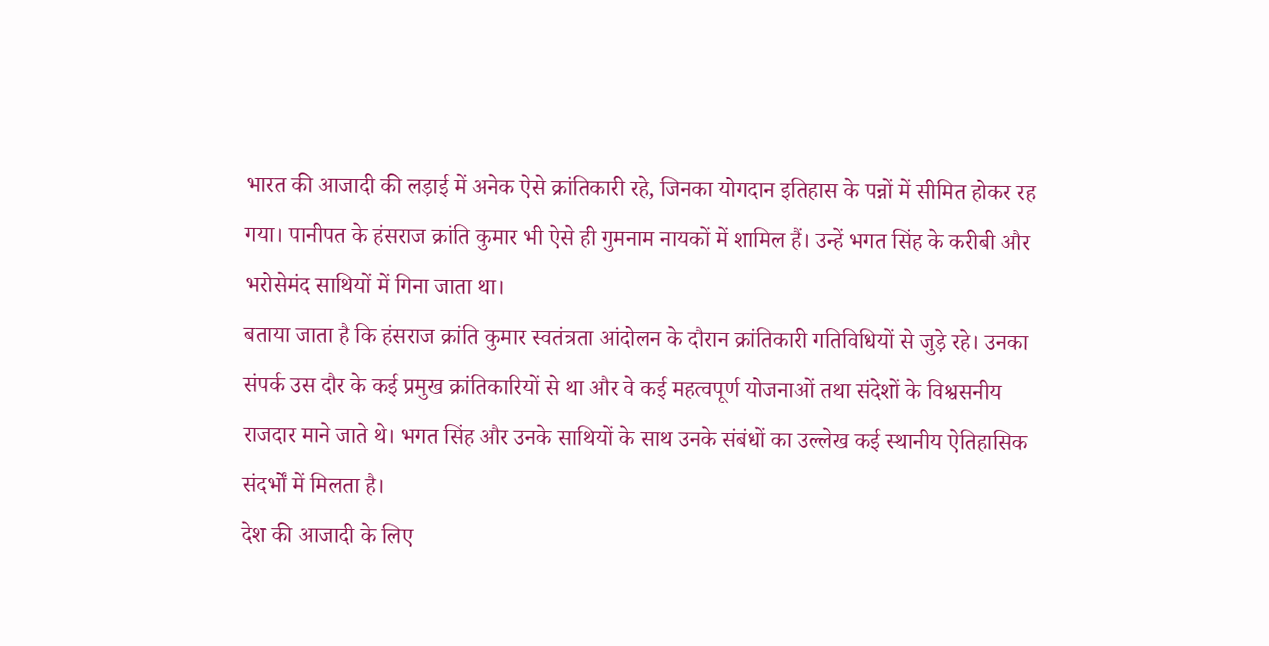भारत की आजादी की लड़ाई में अनेक ऐसे क्रांतिकारी रहे, जिनका योगदान इतिहास के पन्नों में सीमित होकर रह गया। पानीपत के हंसराज क्रांति कुमार भी ऐसे ही गुमनाम नायकों में शामिल हैं। उन्हें भगत सिंह के करीबी और भरोसेमंद साथियों में गिना जाता था।
बताया जाता है कि हंसराज क्रांति कुमार स्वतंत्रता आंदोलन के दौरान क्रांतिकारी गतिविधियों से जुड़े रहे। उनका संपर्क उस दौर के कई प्रमुख क्रांतिकारियों से था और वे कई महत्वपूर्ण योजनाओं तथा संदेशों के विश्वसनीय राजदार माने जाते थे। भगत सिंह और उनके साथियों के साथ उनके संबंधों का उल्लेख कई स्थानीय ऐतिहासिक संदर्भों में मिलता है।
देश की आजादी के लिए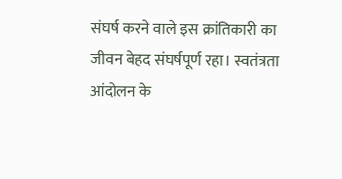संघर्ष करने वाले इस क्रांतिकारी का जीवन बेहद संघर्षपूर्ण रहा। स्वतंत्रता आंदोलन के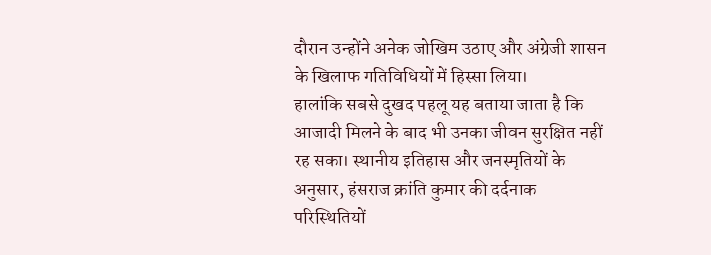दौरान उन्होंने अनेक जोखिम उठाए और अंग्रेजी शासन के खिलाफ गतिविधियों में हिस्सा लिया।
हालांकि सबसे दुखद पहलू यह बताया जाता है कि आजादी मिलने के बाद भी उनका जीवन सुरक्षित नहीं रह सका। स्थानीय इतिहास और जनस्मृतियों के अनुसार, हंसराज क्रांति कुमार की दर्दनाक परिस्थितियों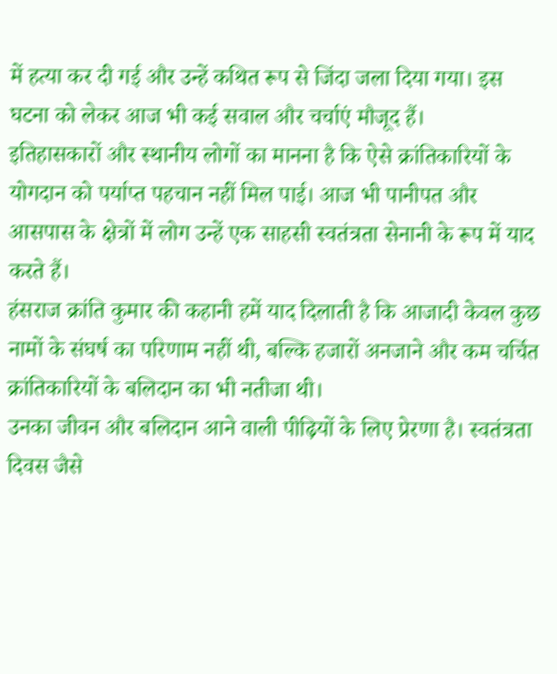में हत्या कर दी गई और उन्हें कथित रूप से जिंदा जला दिया गया। इस घटना को लेकर आज भी कई सवाल और चर्चाएं मौजूद हैं।
इतिहासकारों और स्थानीय लोगों का मानना है कि ऐसे क्रांतिकारियों के योगदान को पर्याप्त पहचान नहीं मिल पाई। आज भी पानीपत और आसपास के क्षेत्रों में लोग उन्हें एक साहसी स्वतंत्रता सेनानी के रूप में याद करते हैं।
हंसराज क्रांति कुमार की कहानी हमें याद दिलाती है कि आजादी केवल कुछ नामों के संघर्ष का परिणाम नहीं थी, बल्कि हजारों अनजाने और कम चर्चित क्रांतिकारियों के बलिदान का भी नतीजा थी।
उनका जीवन और बलिदान आने वाली पीढ़ियों के लिए प्रेरणा है। स्वतंत्रता दिवस जैसे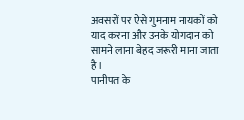अवसरों पर ऐसे गुमनाम नायकों को याद करना और उनके योगदान को सामने लाना बेहद जरूरी माना जाता है।
पानीपत के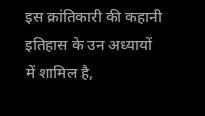इस क्रांतिकारी की कहानी इतिहास के उन अध्यायों में शामिल है,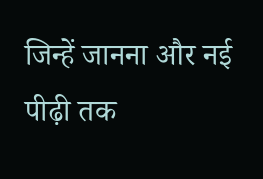जिन्हें जानना और नई पीढ़ी तक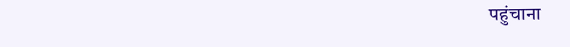पहुंचाना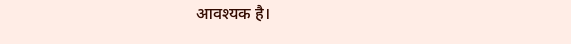आवश्यक है।